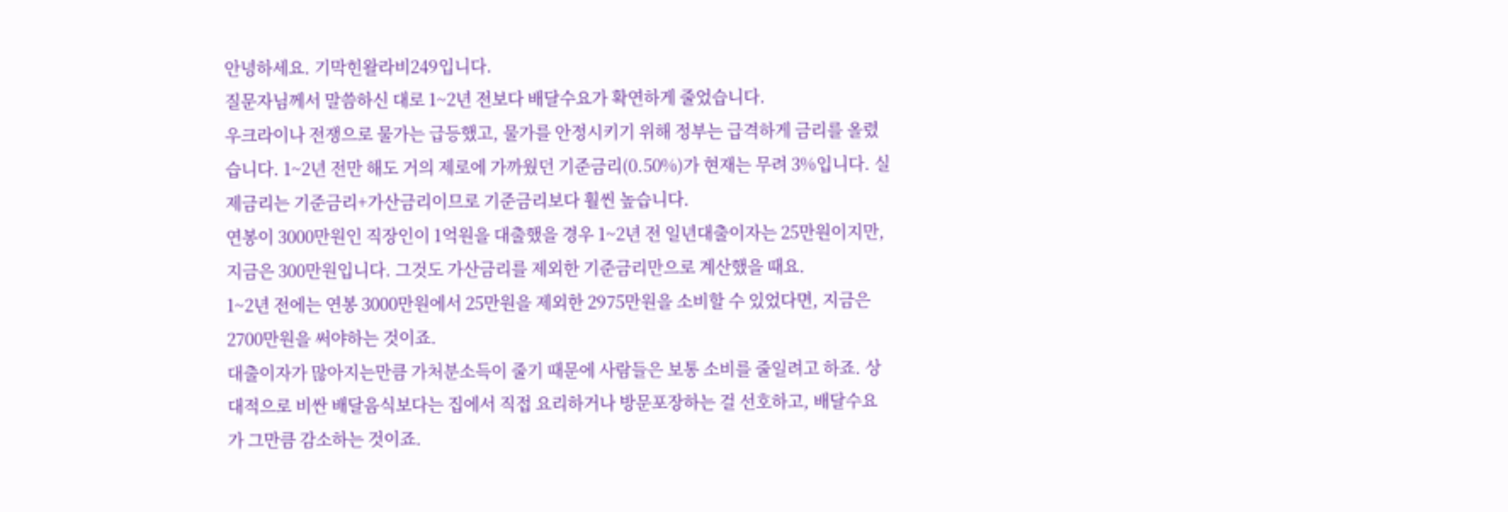안녕하세요. 기막힌왈라비249입니다.
질문자님께서 말씀하신 대로 1~2년 전보다 배달수요가 확연하게 줄었습니다.
우크라이나 전쟁으로 물가는 급등했고, 물가를 안정시키기 위해 정부는 급격하게 금리를 올렸습니다. 1~2년 전만 해도 거의 제로에 가까웠던 기준금리(0.50%)가 현재는 무려 3%입니다. 실제금리는 기준금리+가산금리이므로 기준금리보다 훨씬 높습니다.
연봉이 3000만원인 직장인이 1억원을 대출했을 경우 1~2년 전 일년대출이자는 25만원이지만, 지금은 300만원입니다. 그것도 가산금리를 제외한 기준금리만으로 계산했을 때요.
1~2년 전에는 연봉 3000만원에서 25만원을 제외한 2975만원을 소비할 수 있었다면, 지금은 2700만원을 써야하는 것이죠.
대출이자가 많아지는만큼 가처분소득이 줄기 때문에 사람들은 보통 소비를 줄일려고 하죠. 상대적으로 비싼 배달음식보다는 집에서 직접 요리하거나 방문포장하는 걸 선호하고, 배달수요가 그만큼 감소하는 것이죠.